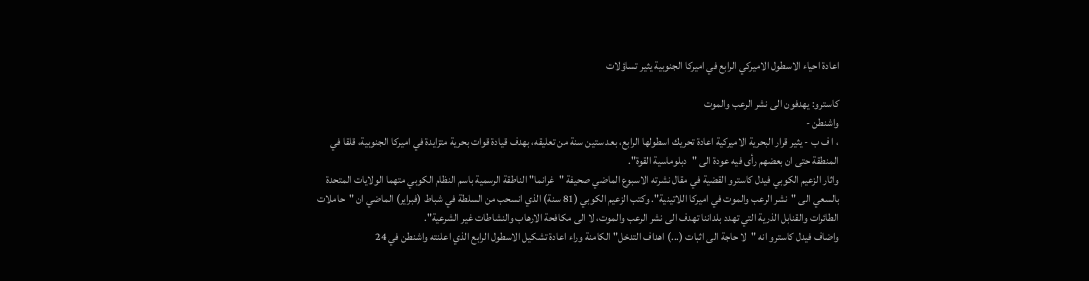اعادة احياء الاسطول الاميركي الرابع في اميركا الجنوبية يثير تساؤلات

كاسترو: يهدفون الى نشر الرعب والموت
واشنطن -
، ا ف ب - يثير قرار البحرية الاميركية اعادة تحريك اسطولها الرابع، بعد ستين سنة من تعليقه، بهدف قيادة قوات بحرية متزايدة في اميركا الجنوبية، قلقا في المنطقة حتى ان بعضهم رأى فيه عودة الى "دبلوماسية القوة".
واثار الزعيم الكوبي فيدل كاسترو القضية في مقال نشرته الاسبوع الماضي صحيفة "غرانما" الناطقة الرسمية باسم النظام الكوبي متهما الولايات المتحدة بالسعي الى "نشر الرعب والموت في اميركا اللاتينية". وكتب الزعيم الكوبي (81 سنة) الذي انسحب من السلطة في شباط (فبراير) الماضي ان "حاملات الطائرات والقنابل الذرية التي تهدد بلداننا تهدف الى نشر الرعب والموت، لا الى مكافحة الارهاب والنشاطات غير الشرعية".
واضاف فيدل كاسترو انه "لا حاجة الى اثبات (...) اهداف التدخل" الكامنة وراء اعادة تشكيل الاسطول الرابع الذي اعلنته واشنطن في 24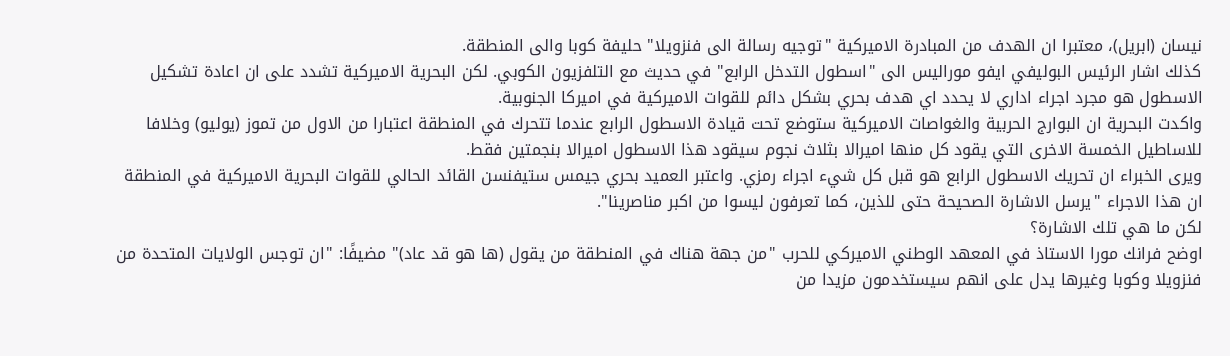نيسان (ابريل)، معتبرا ان الهدف من المبادرة الاميركية "توجيه رسالة الى فنزويلا" حليفة كوبا والى المنطقة.
كذلك اشار الرئيس البوليفي ايفو موراليس الى "اسطول التدخل الرابع" في حديث مع التلفزيون الكوبي. لكن البحرية الاميركية تشدد على ان اعادة تشكيل الاسطول هو مجرد اجراء اداري لا يحدد اي هدف بحري بشكل دائم للقوات الاميركية في اميركا الجنوبية.
واكدت البحرية ان البوارج الحربية والغواصات الاميركية ستوضع تحت قيادة الاسطول الرابع عندما تتحرك في المنطقة اعتبارا من الاول من تموز (يوليو) وخلافا للاساطيل الخمسة الاخرى التي يقود كل منها اميرالا بثلاث نجوم سيقود هذا الاسطول اميرالا بنجمتين فقط.
ويرى الخبراء ان تحريك الاسطول الرابع هو قبل كل شيء اجراء رمزي. واعتبر العميد بحري جيمس ستيفنسن القائد الحالي للقوات البحرية الاميركية في المنطقة ان هذا الاجراء "يرسل الاشارة الصحيحة حتى للذين، كما تعرفون ليسوا من اكبر مناصرينا".
لكن ما هي تلك الاشارة؟
اوضح فرانك مورا الاستاذ في المعهد الوطني الاميركي للحرب "من جهة هناك في المنطقة من يقول (ها هو قد عاد)" مضيفًا: "ان توجس الولايات المتحدة من فنزويلا وكوبا وغيرها يدل على انهم سيستخدمون مزيدا من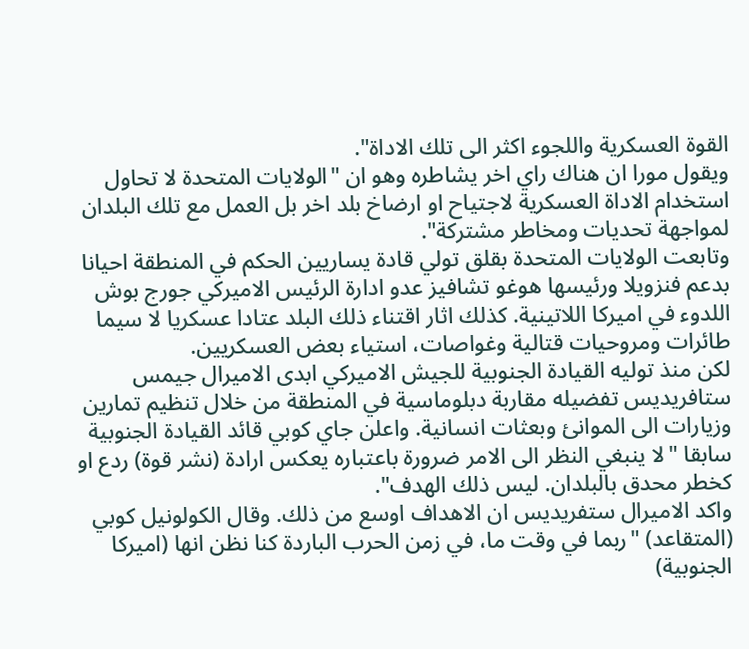القوة العسكرية واللجوء اكثر الى تلك الاداة".
ويقول مورا ان هناك راي اخر يشاطره وهو ان "الولايات المتحدة لا تحاول استخدام الاداة العسكرية لاجتياح او ارضاخ بلد اخر بل العمل مع تلك البلدان لمواجهة تحديات ومخاطر مشتركة".
وتابعت الولايات المتحدة بقلق تولي قادة يساريين الحكم في المنطقة احيانا بدعم فنزويلا ورئيسها هوغو تشافيز عدو ادارة الرئيس الاميركي جورج بوش اللدوء في اميركا اللاتينية. كذلك اثار اقتناء ذلك البلد عتادا عسكريا لا سيما طائرات ومروحيات قتالية وغواصات، استياء بعض العسكريين.
لكن منذ توليه القيادة الجنوبية للجيش الاميركي ابدى الاميرال جيمس ستافريديس تفضيله مقاربة دبلوماسية في المنطقة من خلال تنظيم تمارين وزيارات الى الموانئ وبعثات انسانية. واعلن جاي كوبي قائد القيادة الجنوبية سابقا "لا ينبغي النظر الى الامر ضرورة باعتباره يعكس ارادة (نشر قوة) ردع او كخطر محدق بالبلدان. ليس ذلك الهدف".
واكد الاميرال ستفريديس ان الاهداف اوسع من ذلك. وقال الكولونيل كوبي (المتقاعد) "ربما في وقت ما، في زمن الحرب الباردة كنا نظن انها (اميركا الجنوبية)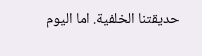حديقتنا الخلفية. اما اليوم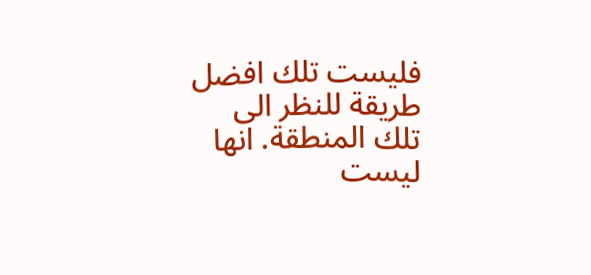فليست تلك افضل طريقة للنظر الى تلك المنطقة. انها ليست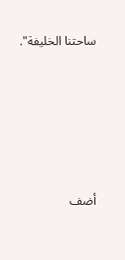ساحتنا الخليفة".









أضف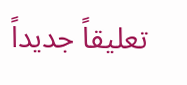تعليقاً جديداً